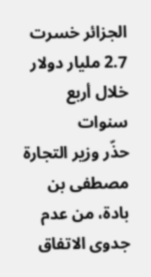الجزائر خسرت 2.7 مليار دولار خلال أربع سنوات
حذّر وزير التجارة مصطفى بن بادة، من عدم جدوى الاتفاق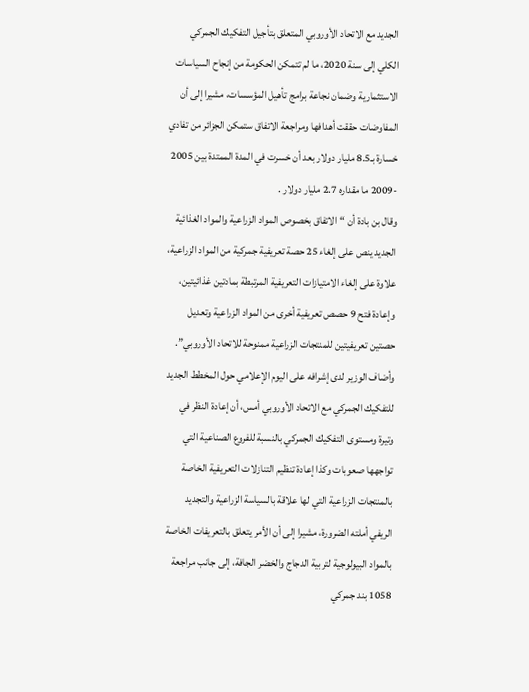الجديد مع الاتحاد الأوروبي المتعلق بتأجيل التفكيك الجمركي الكلي إلى سنة 2020، ما لم تتمكن الحكومة من إنجاح السياسات الاستثمارية وضمان نجاعة برامج تأهيل المؤسسات، مشيرا إلى أن المفاوضات حققت أهدافها ومراجعة الاتفاق ستمكن الجزائر من تفادي خسارة بـ8.5 مليار دولار بعد أن خسرت في المدة الممتدة بين 2005 -2009 ما مقداره 2.7 مليار دولار .
وقال بن بادة أن “الاتفاق بخصوص المواد الزراعية والمواد الغذائية الجديد ينص على إلغاء 25 حصة تعريفية جمركية من المواد الزراعية، علاوة على إلغاء الامتيازات التعريفية المرتبطة بمادتين غذائيتين، وإعادة فتح 9 حصص تعريفية أخرى من المواد الزراعية وتعديل حصتين تعريفيتين للمنتجات الزراعية ممنوحة للاتحاد الأوروبي”.
وأضاف الوزير لدى إشرافه على اليوم الإعلامي حول المخطط الجديد للتفكيك الجمركي مع الاتحاد الأوروبي أمس، أن إعادة النظر في وتيرة ومستوى التفكيك الجمركي بالنسبة للفروع الصناعية التي تواجهها صعوبات وكذا إعادة تنظيم التنازلات التعريفية الخاصة بالمنتجات الزراعية التي لها علاقة بالسياسة الزراعية والتجديد الريفي أملته الضرورة، مشيرا إلى أن الأمر يتعلق بالتعريفات الخاصة بالمواد البيولوجية لتربية الدجاج والخضر الجافة، إلى جانب مراجعة 1058 بند جمركي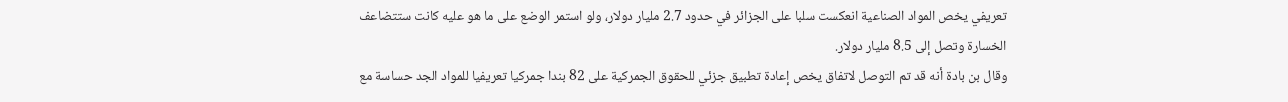تعريفي يخص المواد الصناعية انعكست سلبا على الجزائر في حدود 2.7 مليار دولار، ولو استمر الوضع على ما هو عليه كانت ستتضاعف الخسارة وتصل إلى 8.5 مليار دولار.
وقال بن بادة أنه قد تم التوصل لاتفاق يخص إعادة تطبيق جزئي للحقوق الجمركية على 82 بندا جمركيا تعريفيا للمواد الجد حساسة مع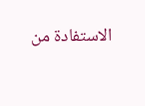الاستفادة من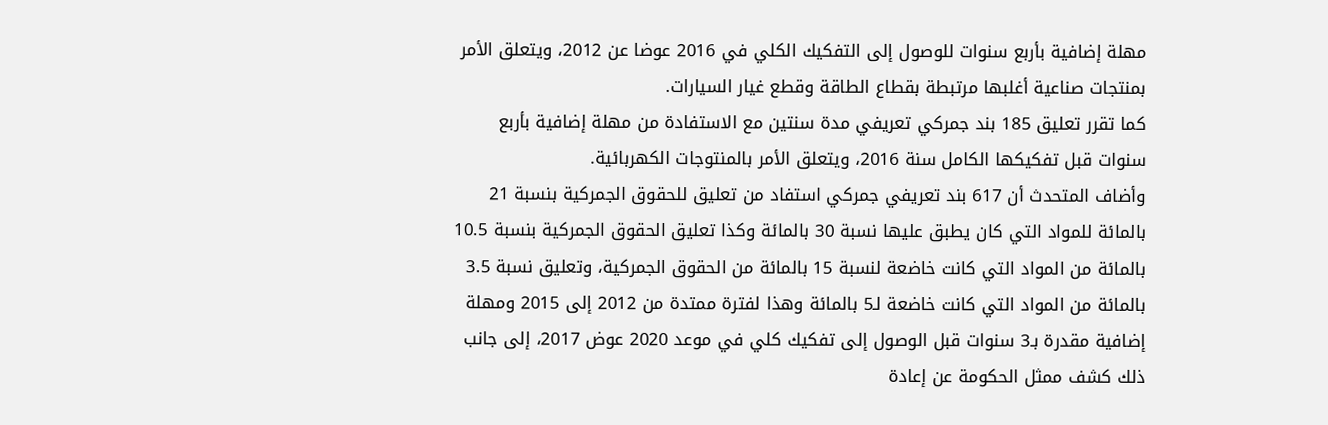مهلة إضافية بأربع سنوات للوصول إلى التفكيك الكلي في 2016 عوضا عن 2012، ويتعلق الأمر بمنتجات صناعية أغلبها مرتبطة بقطاع الطاقة وقطع غيار السيارات.
كما تقرر تعليق 185 بند جمركي تعريفي مدة سنتين مع الاستفادة من مهلة إضافية بأربع سنوات قبل تفكيكها الكامل سنة 2016، ويتعلق الأمر بالمنتوجات الكهربائية.
وأضاف المتحدث أن 617 بند تعريفي جمركي استفاد من تعليق للحقوق الجمركية بنسبة 21 بالمائة للمواد التي كان يطبق عليها نسبة 30 بالمائة وكذا تعليق الحقوق الجمركية بنسبة 10.5 بالمائة من المواد التي كانت خاضعة لنسبة 15 بالمائة من الحقوق الجمركية، وتعليق نسبة 3.5 بالمائة من المواد التي كانت خاضعة لـ5 بالمائة وهذا لفترة ممتدة من 2012 إلى 2015 ومهلة إضافية مقدرة بـ3 سنوات قبل الوصول إلى تفكيك كلي في موعد 2020 عوض 2017، إلى جانب ذلك كشف ممثل الحكومة عن إعادة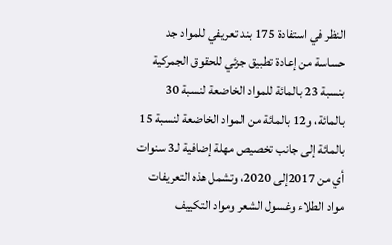النظر في استفادة 175 بند تعريفي للمواد جد حساسة من إعادة تطبيق جزئي للحقوق الجمركية بنسبة 23 بالمائة للمواد الخاضعة لنسبة 30 بالمائة، و12 بالمائة من المواد الخاضعة لنسبة 15 بالمائة إلى جانب تخصيص مهلة إضافية لـ3 سنوات أي من 2017إلى 2020، وتشمل هذه التعريفات مواد الطلاء وغسول الشعر ومواد التكييف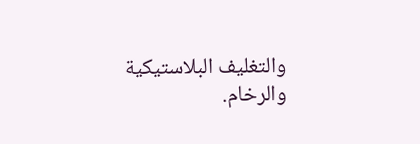والتغليف البلاستيكية والرخام.